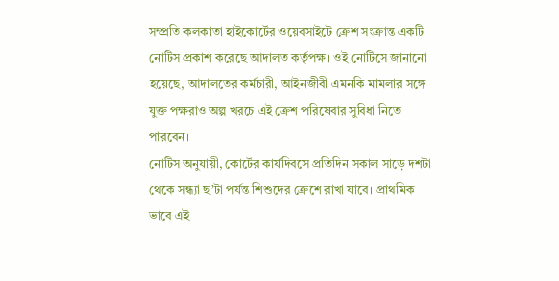সম্প্রতি কলকাতা হাইকোর্টের ওয়েবসাইটে ক্রেশ সংক্রান্ত একটি নোটিস প্রকাশ করেছে আদালত কর্তৃপক্ষ। ওই নোটিসে জানানো হয়েছে, আদালতের কর্মচারী, আইনজীবী এমনকি মামলার সঙ্গে যুক্ত পক্ষরাও অল্প খরচে এই ক্রেশ পরিষেবার সুবিধা নিতে পারবেন।
নোটিস অনুযায়ী, কোর্টের কার্যদিবসে প্রতিদিন সকাল সাড়ে দশটা থেকে সন্ধ্যা ছ’টা পর্যন্ত শিশুদের ক্রেশে রাখা যাবে। প্রাথমিক ভাবে এই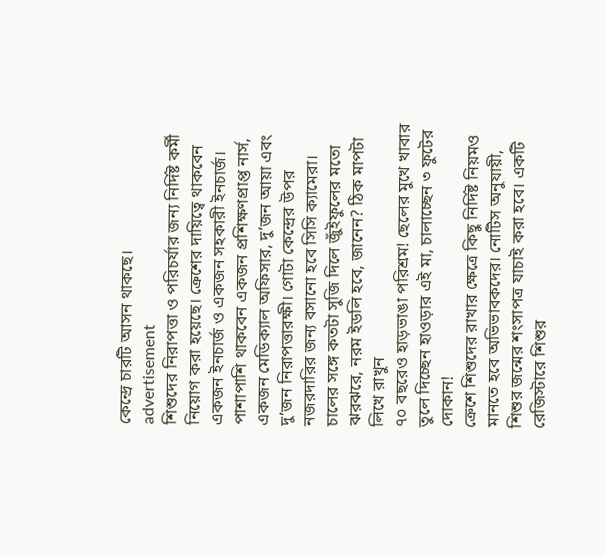কেন্দ্রে চারটি আসন থাকছে।
advertisement
শিশুদের নিরাপত্তা ও পরিচর্যার জন্য নির্দিষ্ট কর্মী নিয়োগ করা হয়েছে। ক্রেশের দায়িত্বে থাকবেন একজন ইনচার্জ ও একজন সহকারী ইনচার্জ। পাশাপাশি থাকবেন একজন প্রশিক্ষণপ্রাপ্ত নার্স, একজন মেডিক্যাল অফিসার, দু’জন আয়া এবং দু’জন নিরাপত্তারক্ষী। গোটা কেন্দ্রের উপর নজরদারির জন্য বসানো হবে সিসি ক্যামেরা।
চালের সঙ্গে কতটা সুজি দিলে জুঁইফুলের মতো ঝরঝরে, নরম ইডলি হবে, জানেন? ঠিক মাপটা লিখে রাখুন
৭০ বছরেও হাড়ভাঙা পরিশ্রম! ছেলের মুখে খাবার তুলে দিচ্ছেন হাওড়ার এই মা, চালাচ্ছেন ৩ ফুটের দোকান!
ক্রেশে শিশুদের রাখার ক্ষেত্রে কিছু নির্দিষ্ট নিয়মও মানতে হবে অভিভাবকদের। নোটিস অনুযায়ী, শিশুর জন্মের শংসাপত্র যাচাই করা হবে। একটি রেজিস্টারে শিশুর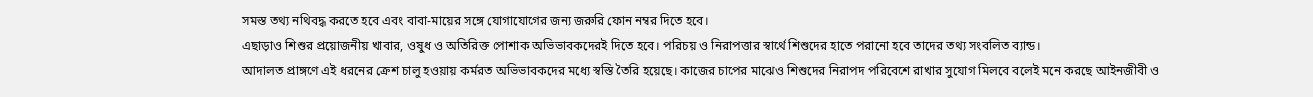সমস্ত তথ্য নথিবদ্ধ করতে হবে এবং বাবা-মায়ের সঙ্গে যোগাযোগের জন্য জরুরি ফোন নম্বর দিতে হবে।
এছাড়াও শিশুর প্রয়োজনীয় খাবার, ওষুধ ও অতিরিক্ত পোশাক অভিভাবকদেরই দিতে হবে। পরিচয় ও নিরাপত্তার স্বার্থে শিশুদের হাতে পরানো হবে তাদের তথ্য সংবলিত ব্যান্ড।
আদালত প্রাঙ্গণে এই ধরনের ক্রেশ চালু হওয়ায় কর্মরত অভিভাবকদের মধ্যে স্বস্তি তৈরি হয়েছে। কাজের চাপের মাঝেও শিশুদের নিরাপদ পরিবেশে রাখার সুযোগ মিলবে বলেই মনে করছে আইনজীবী ও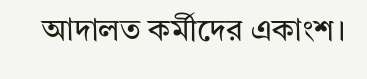আদালত কর্মীদের একাংশ।